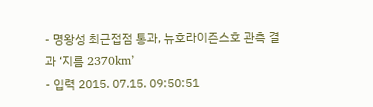- 명왕성 최근접점 통과, 뉴호라이즌스호 관측 결과 ‘지름 2370km’
- 입력 2015. 07.15. 09:50:51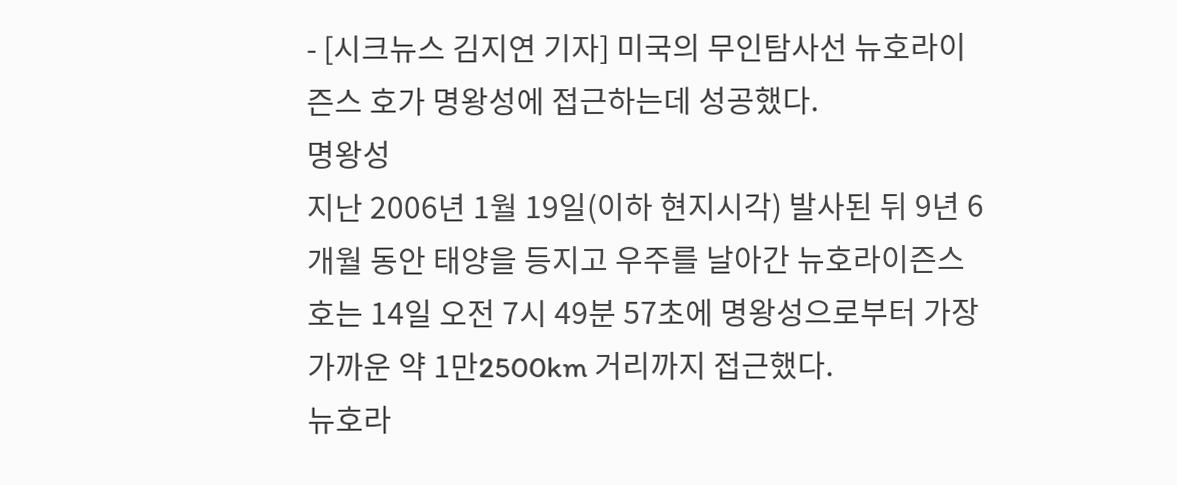- [시크뉴스 김지연 기자] 미국의 무인탐사선 뉴호라이즌스 호가 명왕성에 접근하는데 성공했다.
명왕성
지난 2006년 1월 19일(이하 현지시각) 발사된 뒤 9년 6개월 동안 태양을 등지고 우주를 날아간 뉴호라이즌스 호는 14일 오전 7시 49분 57초에 명왕성으로부터 가장 가까운 약 1만2500km 거리까지 접근했다.
뉴호라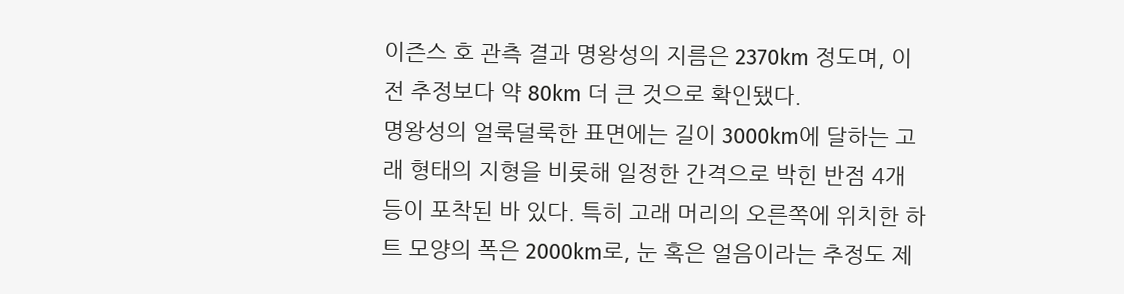이즌스 호 관측 결과 명왕성의 지름은 2370km 정도며, 이전 추정보다 약 80km 더 큰 것으로 확인됐다.
명왕성의 얼룩덜룩한 표면에는 길이 3000km에 달하는 고래 형태의 지형을 비롯해 일정한 간격으로 박힌 반점 4개 등이 포착된 바 있다. 특히 고래 머리의 오른쪽에 위치한 하트 모양의 폭은 2000km로, 눈 혹은 얼음이라는 추정도 제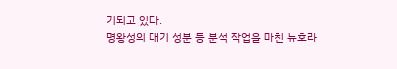기되고 있다.
명왕성의 대기 성분 등 분석 작업을 마친 뉴호라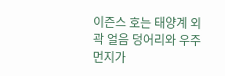이즌스 호는 태양계 외곽 얼음 덩어리와 우주 먼지가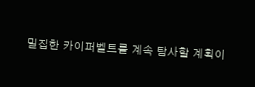밀집한 카이퍼벨트를 계속 탐사할 계획이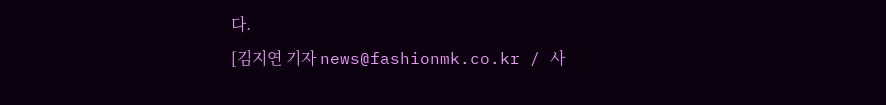다.
[김지연 기자 news@fashionmk.co.kr / 사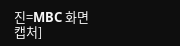진=MBC 화면 캡처]